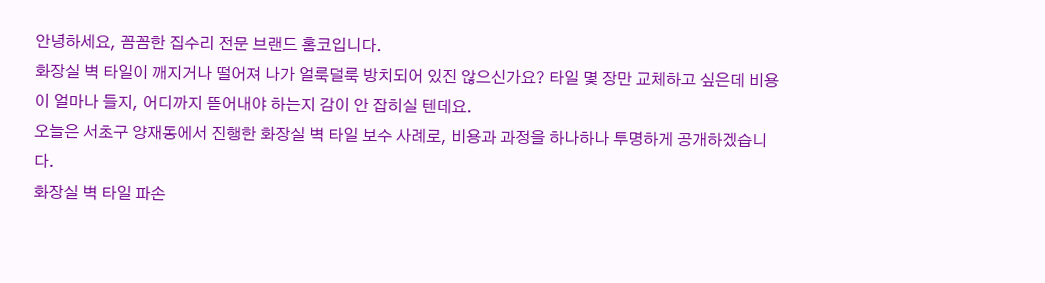안녕하세요, 꼼꼼한 집수리 전문 브랜드 홈코입니다.
화장실 벽 타일이 깨지거나 떨어져 나가 얼룩덜룩 방치되어 있진 않으신가요? 타일 몇 장만 교체하고 싶은데 비용이 얼마나 들지, 어디까지 뜯어내야 하는지 감이 안 잡히실 텐데요.
오늘은 서초구 양재동에서 진행한 화장실 벽 타일 보수 사례로, 비용과 과정을 하나하나 투명하게 공개하겠습니다.
화장실 벽 타일 파손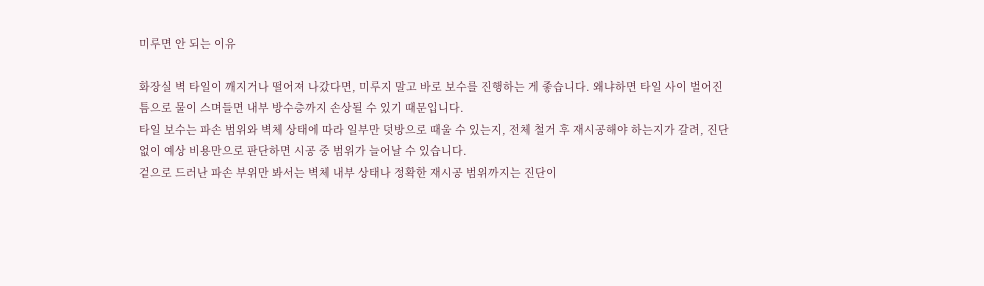미루면 안 되는 이유

화장실 벽 타일이 깨지거나 떨어져 나갔다면, 미루지 말고 바로 보수를 진행하는 게 좋습니다. 왜냐하면 타일 사이 벌어진 틈으로 물이 스며들면 내부 방수층까지 손상될 수 있기 때문입니다.
타일 보수는 파손 범위와 벽체 상태에 따라 일부만 덧방으로 때울 수 있는지, 전체 철거 후 재시공해야 하는지가 갈려, 진단 없이 예상 비용만으로 판단하면 시공 중 범위가 늘어날 수 있습니다.
겉으로 드러난 파손 부위만 봐서는 벽체 내부 상태나 정확한 재시공 범위까지는 진단이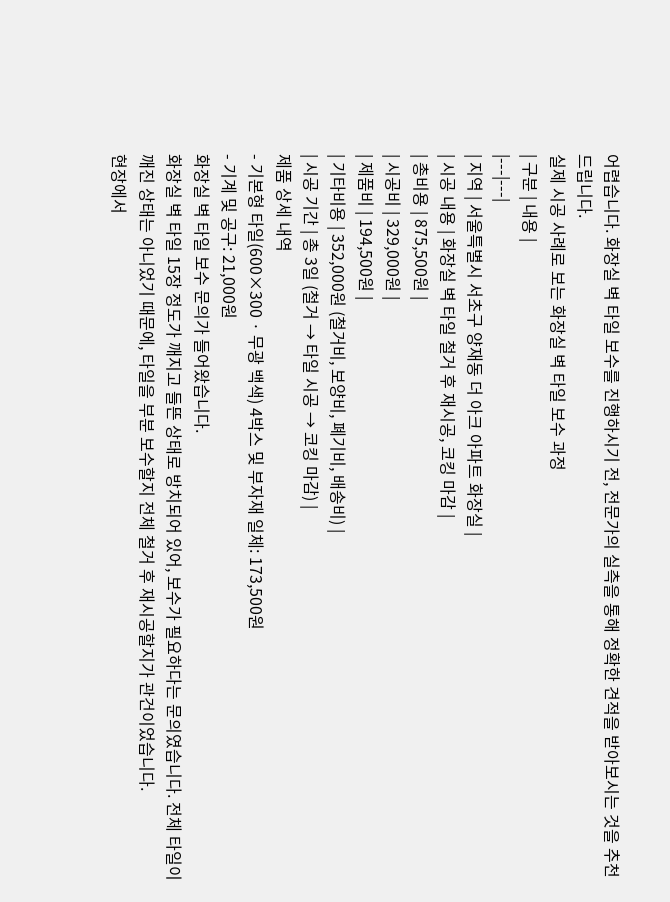어렵습니다. 화장실 벽 타일 보수를 진행하시기 전, 전문가의 실측을 통해 정확한 견적을 받아보시는 것을 추천드립니다.
실제 시공 사례로 보는 화장실 벽 타일 보수 과정
| 구분 | 내용 |
|---|---|
| 지역 | 서울특별시 서초구 양재동 더 아크 아파트 화장실 |
| 시공 내용 | 화장실 벽 타일 철거 후 재시공, 코킹 마감 |
| 총비용 | 875,500원 |
| 시공비 | 329,000원 |
| 제품비 | 194,500원 |
| 기타비용 | 352,000원 (철거비, 보양비, 폐기비, 배송비) |
| 시공 기간 | 총 3일 (철거 → 타일 시공 → 코킹 마감) |
제품 상세 내역
- 기본형 타일(600×300 · 무광 백색) 4박스 및 부자재 일체: 173,500원
- 기계 및 공구: 21,000원
화장실 벽 타일 보수 문의가 들어왔습니다.
화장실 벽 타일 15장 정도가 깨지고 들뜬 상태로 방치되어 있어, 보수가 필요하다는 문의였습니다. 전체 타일이 깨진 상태는 아니었기 때문에, 타일을 부분 보수할지 전체 철거 후 재시공할지가 관건이었습니다.
현장에서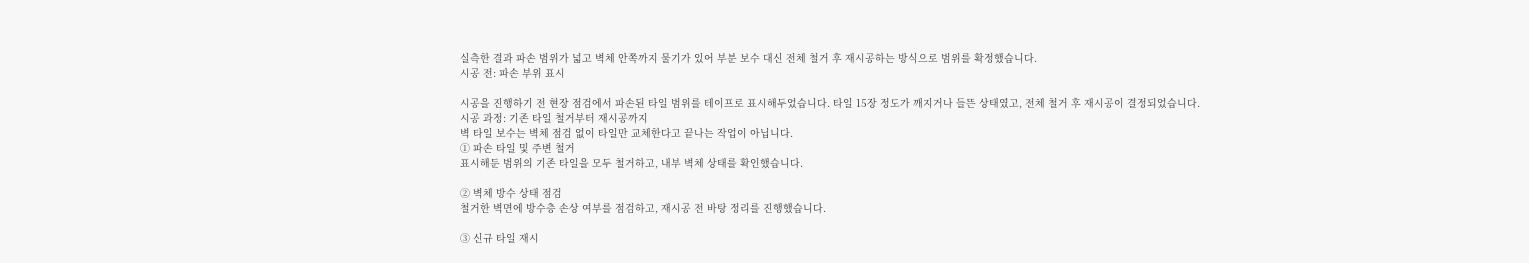실측한 결과 파손 범위가 넓고 벽체 안쪽까지 물기가 있어 부분 보수 대신 전체 철거 후 재시공하는 방식으로 범위를 확정했습니다.
시공 전: 파손 부위 표시

시공을 진행하기 전 현장 점검에서 파손된 타일 범위를 테이프로 표시해두었습니다. 타일 15장 정도가 깨지거나 들뜬 상태였고, 전체 철거 후 재시공이 결정되었습니다.
시공 과정: 기존 타일 철거부터 재시공까지
벽 타일 보수는 벽체 점검 없이 타일만 교체한다고 끝나는 작업이 아닙니다.
① 파손 타일 및 주변 철거
표시해둔 범위의 기존 타일을 모두 철거하고, 내부 벽체 상태를 확인했습니다.

② 벽체 방수 상태 점검
철거한 벽면에 방수층 손상 여부를 점검하고, 재시공 전 바탕 정리를 진행했습니다.

③ 신규 타일 재시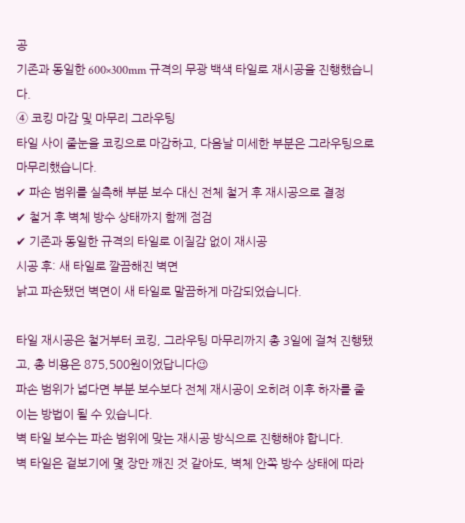공
기존과 동일한 600×300mm 규격의 무광 백색 타일로 재시공을 진행했습니다.
④ 코킹 마감 및 마무리 그라우팅
타일 사이 줄눈을 코킹으로 마감하고, 다음날 미세한 부분은 그라우팅으로 마무리했습니다.
✔ 파손 범위를 실측해 부분 보수 대신 전체 철거 후 재시공으로 결정
✔ 철거 후 벽체 방수 상태까지 함께 점검
✔ 기존과 동일한 규격의 타일로 이질감 없이 재시공
시공 후: 새 타일로 깔끔해진 벽면
낡고 파손됐던 벽면이 새 타일로 말끔하게 마감되었습니다.

타일 재시공은 철거부터 코킹, 그라우팅 마무리까지 총 3일에 걸쳐 진행됐고, 총 비용은 875,500원이었답니다😉
파손 범위가 넓다면 부분 보수보다 전체 재시공이 오히려 이후 하자를 줄이는 방법이 될 수 있습니다.
벽 타일 보수는 파손 범위에 맞는 재시공 방식으로 진행해야 합니다.
벽 타일은 겉보기에 몇 장만 깨진 것 같아도, 벽체 안쪽 방수 상태에 따라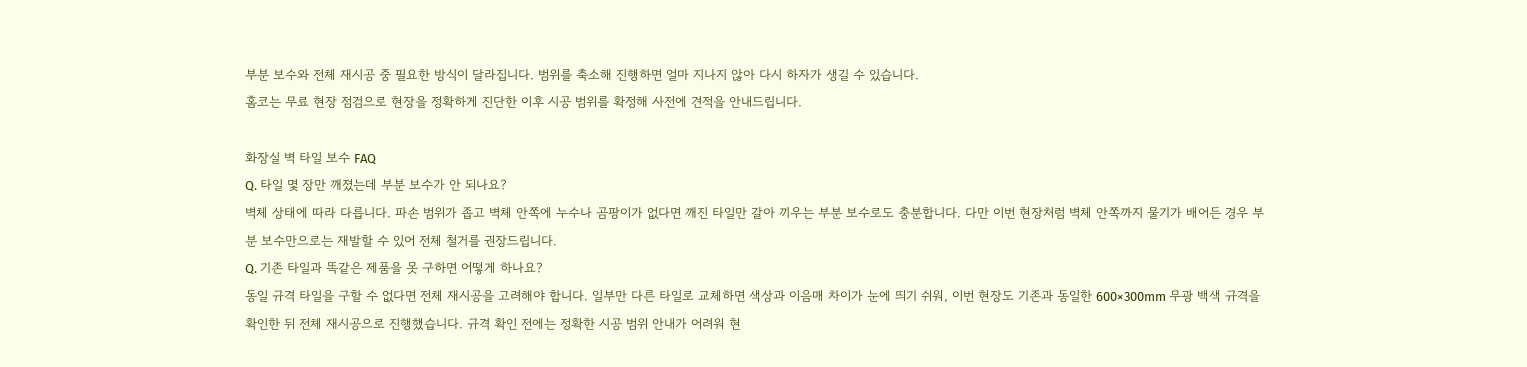부분 보수와 전체 재시공 중 필요한 방식이 달라집니다. 범위를 축소해 진행하면 얼마 지나지 않아 다시 하자가 생길 수 있습니다.
홈코는 무료 현장 점검으로 현장을 정확하게 진단한 이후 시공 범위를 확정해 사전에 견적을 안내드립니다.

화장실 벽 타일 보수 FAQ
Q. 타일 몇 장만 깨졌는데 부분 보수가 안 되나요?
벽체 상태에 따라 다릅니다. 파손 범위가 좁고 벽체 안쪽에 누수나 곰팡이가 없다면 깨진 타일만 갈아 끼우는 부분 보수로도 충분합니다. 다만 이번 현장처럼 벽체 안쪽까지 물기가 배어든 경우 부분 보수만으로는 재발할 수 있어 전체 철거를 권장드립니다.
Q. 기존 타일과 똑같은 제품을 못 구하면 어떻게 하나요?
동일 규격 타일을 구할 수 없다면 전체 재시공을 고려해야 합니다. 일부만 다른 타일로 교체하면 색상과 이음매 차이가 눈에 띄기 쉬워, 이번 현장도 기존과 동일한 600×300mm 무광 백색 규격을 확인한 뒤 전체 재시공으로 진행했습니다. 규격 확인 전에는 정확한 시공 범위 안내가 어려워 현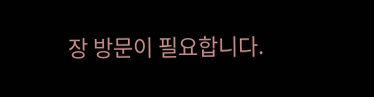장 방문이 필요합니다.